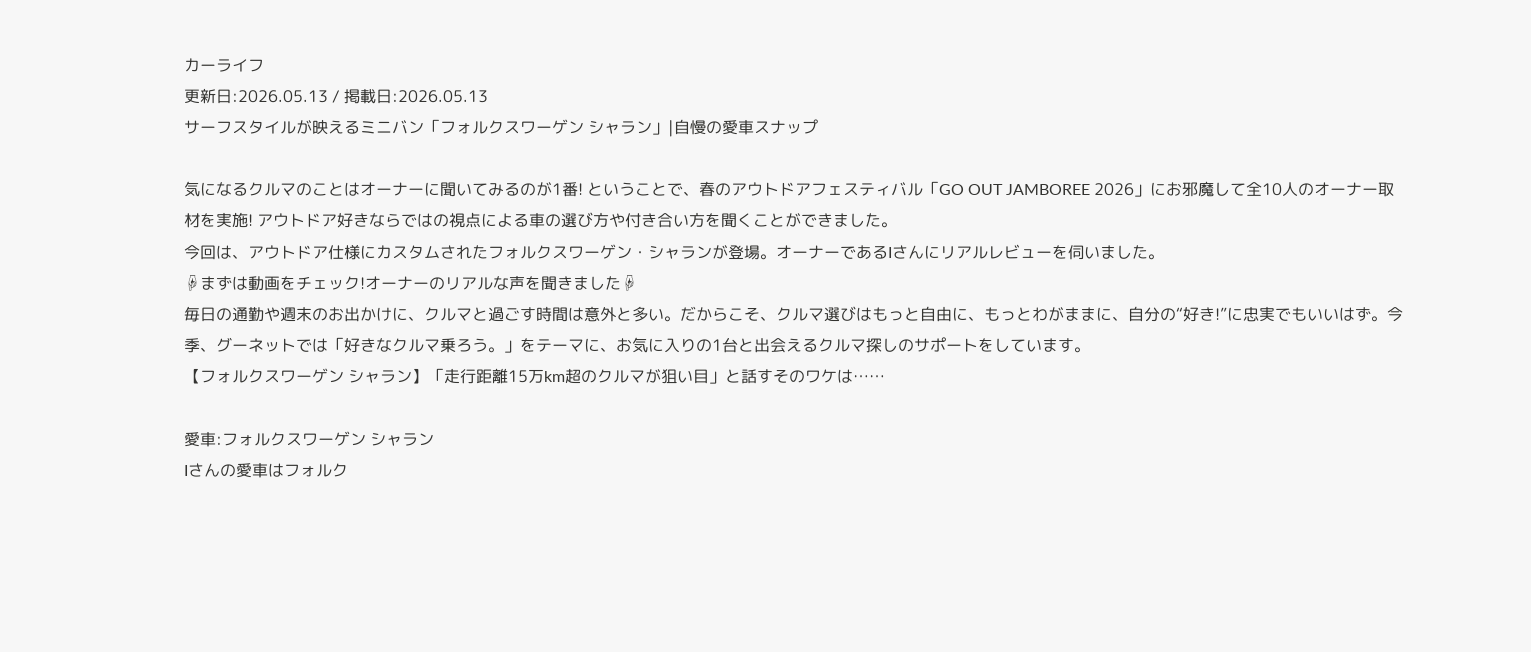カーライフ
更新日:2026.05.13 / 掲載日:2026.05.13
サーフスタイルが映えるミニバン「フォルクスワーゲン シャラン」|自慢の愛車スナップ

気になるクルマのことはオーナーに聞いてみるのが1番! ということで、春のアウトドアフェスティバル「GO OUT JAMBOREE 2026」にお邪魔して全10人のオーナー取材を実施! アウトドア好きならではの視点による車の選び方や付き合い方を聞くことができました。
今回は、アウトドア仕様にカスタムされたフォルクスワーゲン・シャランが登場。オーナーであるIさんにリアルレビューを伺いました。
☟まずは動画をチェック!オーナーのリアルな声を聞きました☟
毎日の通勤や週末のお出かけに、クルマと過ごす時間は意外と多い。だからこそ、クルマ選びはもっと自由に、もっとわがままに、自分の“好き!”に忠実でもいいはず。今季、グーネットでは「好きなクルマ乗ろう。」をテーマに、お気に入りの1台と出会えるクルマ探しのサポートをしています。
【フォルクスワーゲン シャラン】「走行距離15万km超のクルマが狙い目」と話すそのワケは……

愛車:フォルクスワーゲン シャラン
Iさんの愛車はフォルク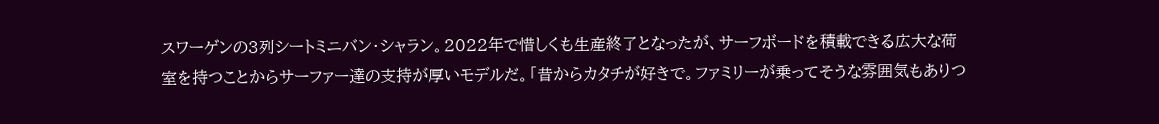スワーゲンの3列シートミニバン・シャラン。2022年で惜しくも生産終了となったが、サーフボードを積載できる広大な荷室を持つことからサーファー達の支持が厚いモデルだ。「昔からカタチが好きで。ファミリーが乗ってそうな雰囲気もありつ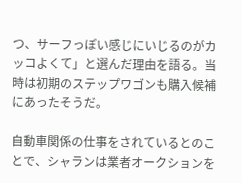つ、サーフっぽい感じにいじるのがカッコよくて」と選んだ理由を語る。当時は初期のステップワゴンも購入候補にあったそうだ。

自動車関係の仕事をされているとのことで、シャランは業者オークションを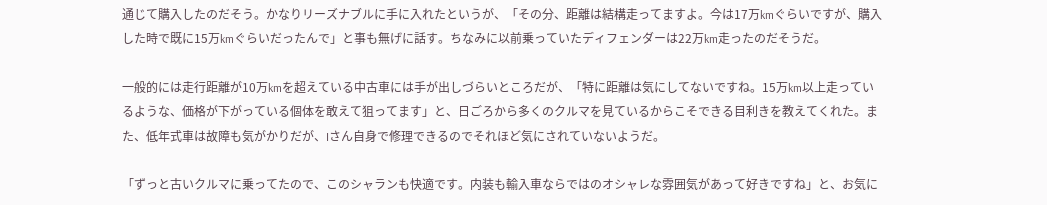通じて購入したのだそう。かなりリーズナブルに手に入れたというが、「その分、距離は結構走ってますよ。今は17万kmぐらいですが、購入した時で既に15万kmぐらいだったんで」と事も無げに話す。ちなみに以前乗っていたディフェンダーは22万km走ったのだそうだ。

一般的には走行距離が10万kmを超えている中古車には手が出しづらいところだが、「特に距離は気にしてないですね。15万km以上走っているような、価格が下がっている個体を敢えて狙ってます」と、日ごろから多くのクルマを見ているからこそできる目利きを教えてくれた。また、低年式車は故障も気がかりだが、Iさん自身で修理できるのでそれほど気にされていないようだ。

「ずっと古いクルマに乗ってたので、このシャランも快適です。内装も輸入車ならではのオシャレな雰囲気があって好きですね」と、お気に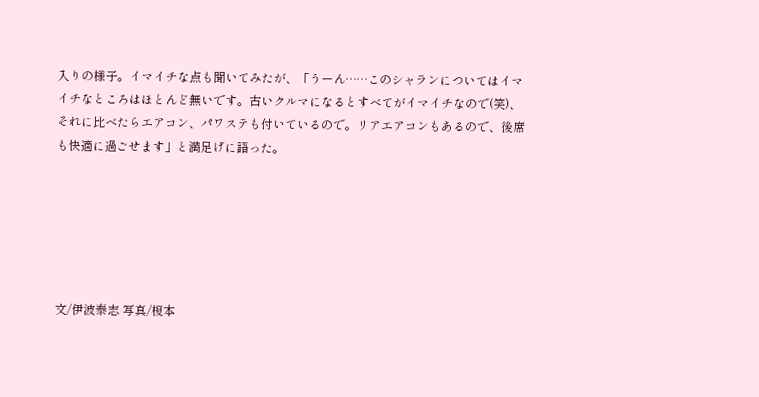入りの様子。イマイチな点も聞いてみたが、「うーん……このシャランについてはイマイチなところはほとんど無いです。古いクルマになるとすべてがイマイチなので(笑)、それに比べたらエアコン、パワステも付いているので。リアエアコンもあるので、後席も快適に過ごせます」と満足げに語った。






文/伊波泰志 写真/榎本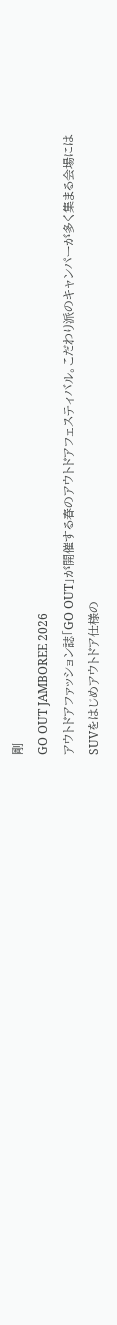剛
GO OUT JAMBOREE 2026
アウトドアファッション誌「GO OUT」が開催する春のアウトドアフェスティバル。こだわり派のキャンパーが多く集まる会場にはSUVをはじめアウトドア仕様の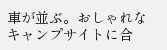車が並ぶ。おしゃれなキャンプサイトに合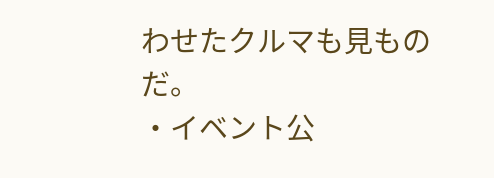わせたクルマも見ものだ。
・イベント公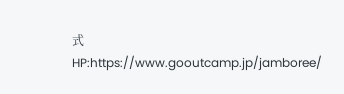式HP:https://www.gooutcamp.jp/jamboree/